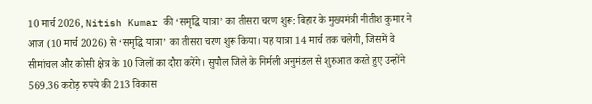10 मार्च 2026, Nitish Kumar की ‘समृद्धि यात्रा’ का तीसरा चरण शुरू: बिहार के मुख्यमंत्री नीतीश कुमार ने आज (10 मार्च 2026) से ‘समृद्धि यात्रा’ का तीसरा चरण शुरू किया। यह यात्रा 14 मार्च तक चलेगी, जिसमें वे सीमांचल और कोसी क्षेत्र के 10 जिलों का दौरा करेंगे। सुपौल जिले के निर्मली अनुमंडल से शुरुआत करते हुए उन्होंने 569.36 करोड़ रुपये की 213 विकास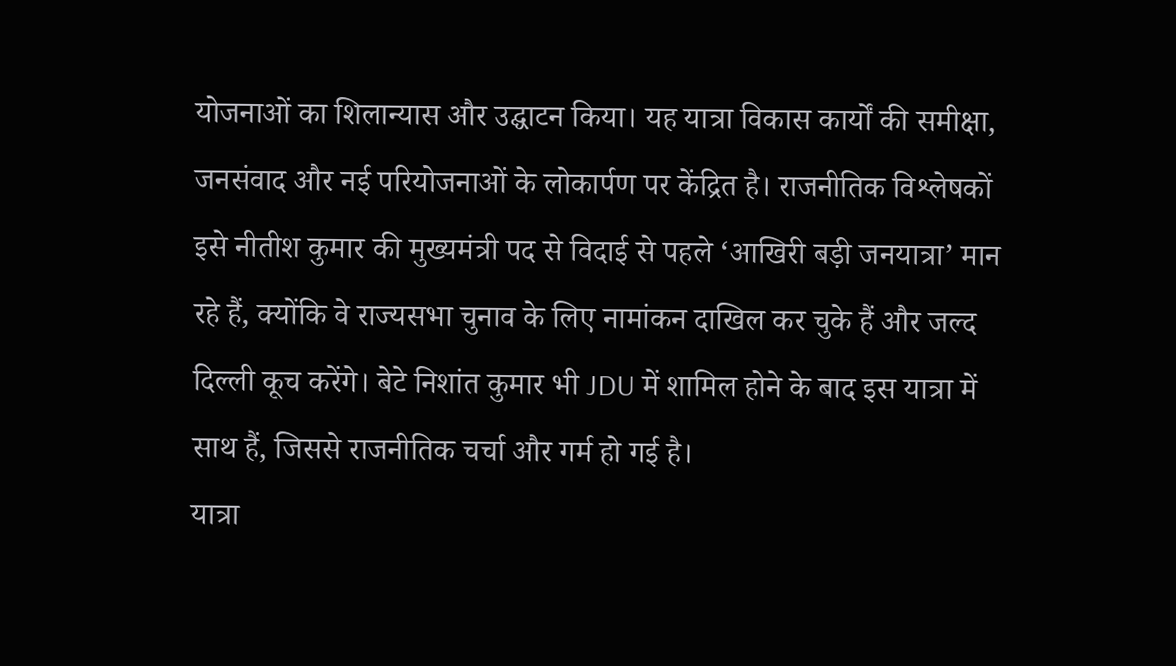योजनाओं का शिलान्यास और उद्घाटन किया। यह यात्रा विकास कार्यों की समीक्षा, जनसंवाद और नई परियोजनाओं के लोकार्पण पर केंद्रित है। राजनीतिक विश्लेषकों इसे नीतीश कुमार की मुख्यमंत्री पद से विदाई से पहले ‘आखिरी बड़ी जनयात्रा’ मान रहे हैं, क्योंकि वे राज्यसभा चुनाव के लिए नामांकन दाखिल कर चुके हैं और जल्द दिल्ली कूच करेंगे। बेटे निशांत कुमार भी JDU में शामिल होने के बाद इस यात्रा में साथ हैं, जिससे राजनीतिक चर्चा और गर्म हो गई है।
यात्रा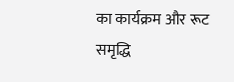का कार्यक्रम और रूट समृद्धि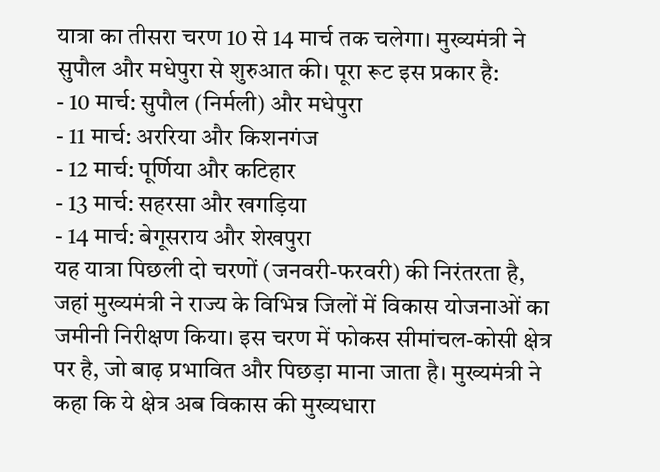यात्रा का तीसरा चरण 10 से 14 मार्च तक चलेगा। मुख्यमंत्री ने सुपौल और मधेपुरा से शुरुआत की। पूरा रूट इस प्रकार है:
- 10 मार्च: सुपौल (निर्मली) और मधेपुरा
- 11 मार्च: अररिया और किशनगंज
- 12 मार्च: पूर्णिया और कटिहार
- 13 मार्च: सहरसा और खगड़िया
- 14 मार्च: बेगूसराय और शेखपुरा
यह यात्रा पिछली दो चरणों (जनवरी-फरवरी) की निरंतरता है, जहां मुख्यमंत्री ने राज्य के विभिन्न जिलों में विकास योजनाओं का जमीनी निरीक्षण किया। इस चरण में फोकस सीमांचल-कोसी क्षेत्र पर है, जो बाढ़ प्रभावित और पिछड़ा माना जाता है। मुख्यमंत्री ने कहा कि ये क्षेत्र अब विकास की मुख्यधारा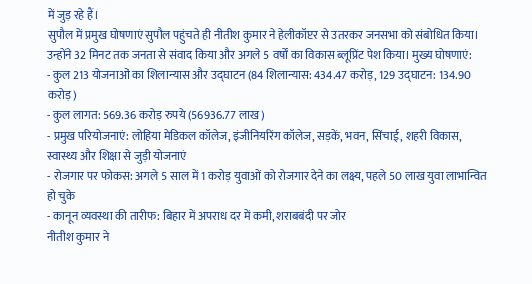में जुड़ रहे हैं।
सुपौल में प्रमुख घोषणाएं सुपौल पहुंचते ही नीतीश कुमार ने हेलीकॉप्टर से उतरकर जनसभा को संबोधित किया। उन्होंने 32 मिनट तक जनता से संवाद किया और अगले 5 वर्षों का विकास ब्लूप्रिंट पेश किया। मुख्य घोषणाएं:
- कुल 213 योजनाओं का शिलान्यास और उद्घाटन (84 शिलान्यास: 434.47 करोड़, 129 उद्घाटन: 134.90 करोड़)
- कुल लागत: 569.36 करोड़ रुपये (56936.77 लाख)
- प्रमुख परियोजनाएं: लोहिया मेडिकल कॉलेज, इंजीनियरिंग कॉलेज, सड़कें, भवन, सिंचाई, शहरी विकास, स्वास्थ्य और शिक्षा से जुड़ी योजनाएं
- रोजगार पर फोकस: अगले 5 साल में 1 करोड़ युवाओं को रोजगार देने का लक्ष्य, पहले 50 लाख युवा लाभान्वित हो चुके
- कानून व्यवस्था की तारीफ: बिहार में अपराध दर में कमी, शराबबंदी पर जोर
नीतीश कुमार ने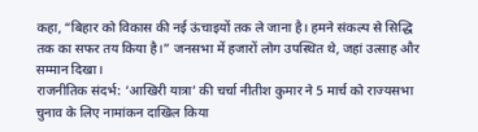कहा, “बिहार को विकास की नई ऊंचाइयों तक ले जाना है। हमने संकल्प से सिद्धि तक का सफर तय किया है।” जनसभा में हजारों लोग उपस्थित थे, जहां उत्साह और सम्मान दिखा।
राजनीतिक संदर्भ: ‘आखिरी यात्रा’ की चर्चा नीतीश कुमार ने 5 मार्च को राज्यसभा चुनाव के लिए नामांकन दाखिल किया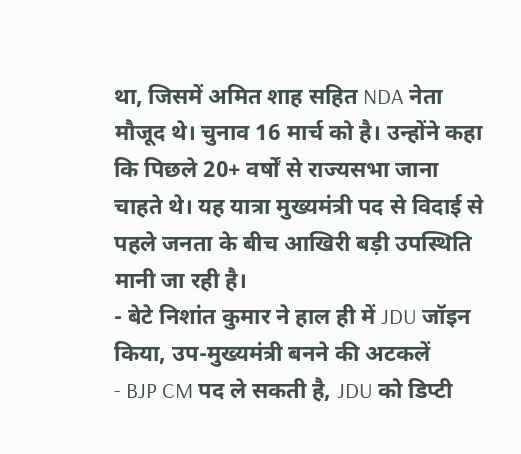था, जिसमें अमित शाह सहित NDA नेता मौजूद थे। चुनाव 16 मार्च को है। उन्होंने कहा कि पिछले 20+ वर्षों से राज्यसभा जाना चाहते थे। यह यात्रा मुख्यमंत्री पद से विदाई से पहले जनता के बीच आखिरी बड़ी उपस्थिति मानी जा रही है।
- बेटे निशांत कुमार ने हाल ही में JDU जॉइन किया, उप-मुख्यमंत्री बनने की अटकलें
- BJP CM पद ले सकती है, JDU को डिप्टी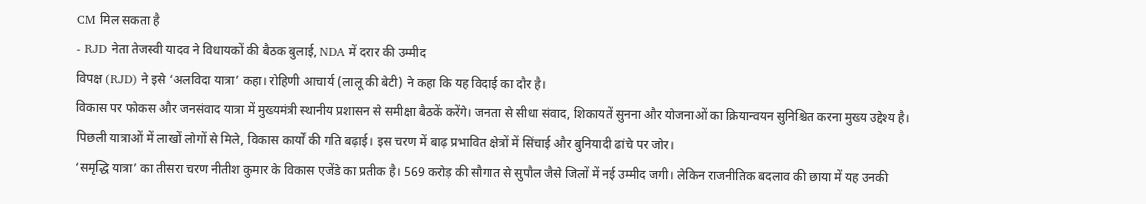CM मिल सकता है
- RJD नेता तेजस्वी यादव ने विधायकों की बैठक बुलाई, NDA में दरार की उम्मीद
विपक्ष (RJD) ने इसे ‘अलविदा यात्रा’ कहा। रोहिणी आचार्य (लालू की बेटी) ने कहा कि यह विदाई का दौर है।
विकास पर फोकस और जनसंवाद यात्रा में मुख्यमंत्री स्थानीय प्रशासन से समीक्षा बैठकें करेंगे। जनता से सीधा संवाद, शिकायतें सुनना और योजनाओं का क्रियान्वयन सुनिश्चित करना मुख्य उद्देश्य है। पिछली यात्राओं में लाखों लोगों से मिले, विकास कार्यों की गति बढ़ाई। इस चरण में बाढ़ प्रभावित क्षेत्रों में सिंचाई और बुनियादी ढांचे पर जोर।
‘समृद्धि यात्रा’ का तीसरा चरण नीतीश कुमार के विकास एजेंडे का प्रतीक है। 569 करोड़ की सौगात से सुपौल जैसे जिलों में नई उम्मीद जगी। लेकिन राजनीतिक बदलाव की छाया में यह उनकी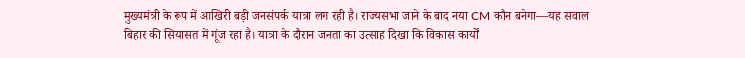मुख्यमंत्री के रूप में आखिरी बड़ी जनसंपर्क यात्रा लग रही है। राज्यसभा जाने के बाद नया CM कौन बनेगा—यह सवाल बिहार की सियासत में गूंज रहा है। यात्रा के दौरान जनता का उत्साह दिखा कि विकास कार्यों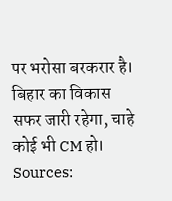पर भरोसा बरकरार है। बिहार का विकास सफर जारी रहेगा, चाहे कोई भी CM हो।
Sources: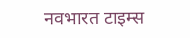नवभारत टाइम्स